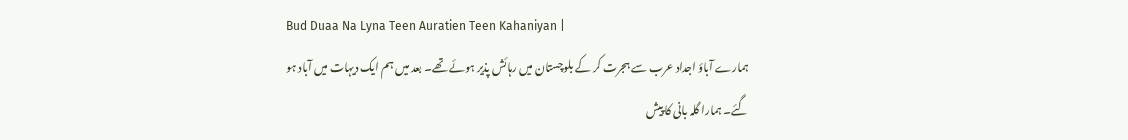Bud Duaa Na Lyna Teen Auratien Teen Kahaniyan |
ہمارے آباؤ اجداد عرب سے ہجرت کر کے بلوچستان میں رہائش پذیر ہوئے تھے۔ بعد میں ہم ایک دیہات میں آباد ہو گئے۔ ہمارا گلہ بانی کا پیش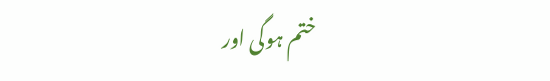ختم ہوگی اور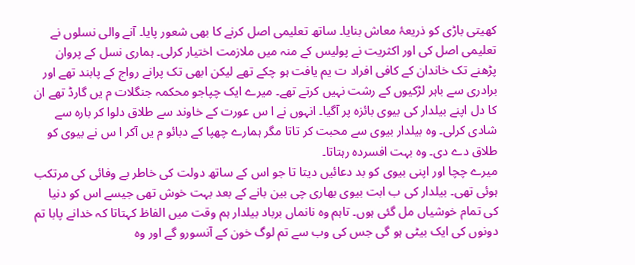کھیتی باڑی کو ذریعۂ معاش بنایا۔ ساتھ تعلیمی اصل کرنے کا بھی شعور پایا۔ آنے والی نسلوں نے تعلیمی اصل کی اور اکثریت نے پولیس کے منہ میں ملازمت اختیار کرلی۔ ہماری نسل کے پروان پڑھنے تک خاندان کے کافی افراد ت یم یافت ہو چکے تھے لیکن ابھی تک پرانے رواج کے پابند تھے اور برادری سے باہر لڑکیوں کے رشت نہیں کرتے تھے۔ میرے ایک چپاجو محکمہ جنگلات م یں گارڈ تھے ان کا دل اپنے بیلدار کی بیوی بائزہ پر آگیا۔ انہوں نے ا س عورت کے خاوند سے طلاق دلوا کر بارہ سے شادی کرلی۔ وہ بیلدار بیوی سے محبت کر تاتا مگر ہمارے چھپا کے دبائو م یں آکر ا س نے بیوی کو طلاق دے دی۔ وہ بہت افسردہ رہتاتا۔
میرے چچا اور اپنی بیوی کو بد دعائیں دیتا تا جو اس کے ساتھ دولت کی خاطر بے وفائی کی مرتکب ہوئی تھی۔ بیلدار کی ب ابت بیوی بھاری چی بین بانے کے بعد بہت خوش تھی جیسے اس کو دنیا کی تمام خوشیاں مل گئی ہوں۔ تاہم وہ نانماں برباد بیلدار ہم وقت میں الفاظ کہتاتا کہ خدانے پابا تم دونوں کی ایک بیٹی ہو گی جس کی وب سے تم لوگ خون کے آنسورو گے اور وہ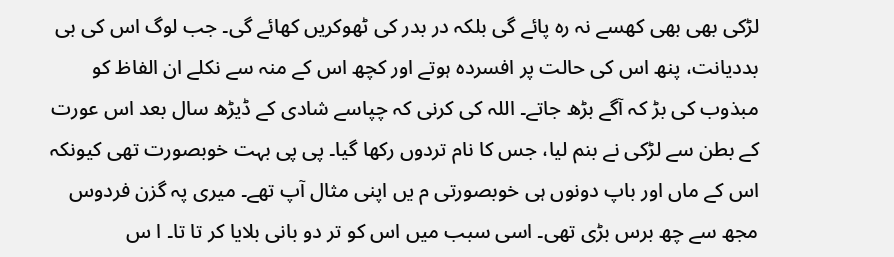لڑکی بھی بھی کھسے نہ رہ پائے گی بلکہ در بدر کی ٹھوکریں کھائے گی۔ جب لوگ اس کی بی بددیانت، پنھ اس کی حالت پر افسردہ ہوتے اور کچھ اس کے منہ سے نکلے ان الفاظ کو مبذوب کی بڑ کہ آگے بڑھ جاتے۔ اللہ کی کرنی کہ چپاسے شادی کے ڈیڑھ سال بعد اس عورت کے بطن سے لڑکی نے بنم لیا، جس کا نام تردوں رکھا گیا۔ پی پی بہت خوبصورت تھی کیونکہ اس کے ماں اور باپ دونوں ہی خوبصورتی م یں اپنی مثال آپ تھے۔ میری پہ گزن فردوس مجھ سے چھ برس بڑی تھی۔ اسی سبب میں اس کو تر دو بانی بلایا کر تا تا۔ ا س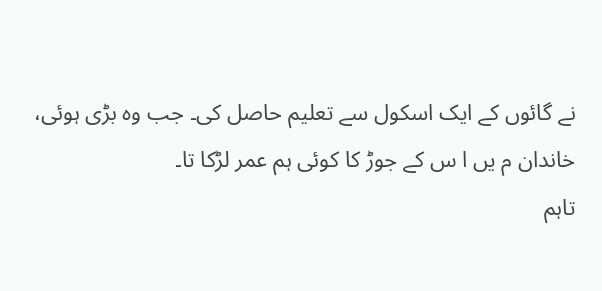نے گائوں کے ایک اسکول سے تعلیم حاصل کی۔ جب وہ بڑی ہوئی، خاندان م یں ا س کے جوڑ کا کوئی ہم عمر لڑکا تا۔
تاہم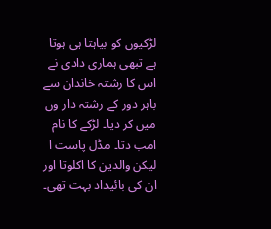لڑکیوں کو بیاہتا ہی ہوتا ہے تبھی ہماری دادی نے اس کا رشتہ خاندان سے باہر دور کے رشتہ دار وں میں کر دیا۔ لڑکے کا نام امب دتا۔ مڈل پاست ا لیکن والدین کا اکلوتا اور ان کی بائیداد بہت تھی۔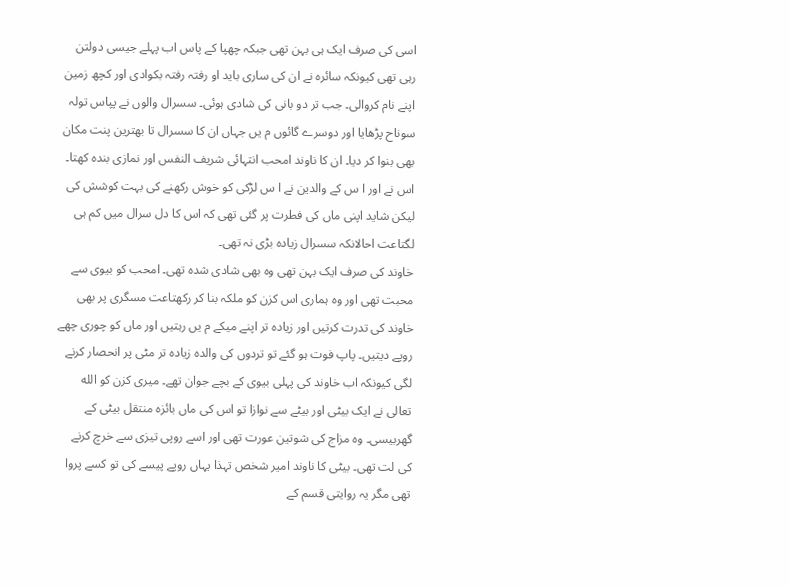اسی کی صرف ایک ہی بہن تھی جبکہ چھپا کے پاس اب پہلے جیسی دولتن رہی تھی کیونکہ سائرہ نے ان کی ساری باید او رفتہ رفتہ بکوادی اور کچھ زمین اپنے نام کروالی۔ جب تر دو بانی کی شادی ہوئی۔ سسرال والوں نے پپاس تولہ سوناح پڑھایا اور دوسرے گائوں م یں جہاں ان کا سسرال تا بهترین پنت مکان بھی بنوا کر دیا۔ ان کا ناوند امحب انتہائی شریف النفس اور نمازی بندہ کھتا۔ اس نے اور ا س کے والدین نے ا س لڑکی کو خوش رکھنے کی بہت کوشش کی لیکن شاید اپنی ماں کی فطرت پر گئی تھی کہ اس کا دل سرال میں کم ہی لگتاعت احالانکہ سسرال زیادہ بڑی نہ تھی۔
خاوند کی صرف ایک بہن تھی وہ بھی شادی شدہ تھی۔ امحب کو بیوی سے محبت تھی اور وہ ہماری اس کزن کو ملکہ بنا کر رکھتاعت مسگری پر بھی خاوند کی تدرت کرتیں اور زیادہ تر اپنے میکے م یں رہتیں اور ماں کو چوری چھے روپے دیتیں۔ پاپ فوت ہو گئے تو تردوں کی والدہ زیادہ تر مٹی پر انحصار کرنے لگی کیونکہ اب خاوند کی پہلی بیوی کے بچے جوان تھے۔ میری کزن کو الله تعالی نے ایک بیٹی اور بیٹے سے نوازا تو اس کی ماں بائزہ منتقل بیٹی کے گھربیسی۔ وہ مزاج کی شوتین عورت تھی اور اسے روپی تیزی سے خرچ کرنے کی لت تھی۔ بیٹی کا ناوند امیر شخص تہذا یہاں روپے پیسے کی تو کسے پروا تھی مگر یہ روایتی قسم کے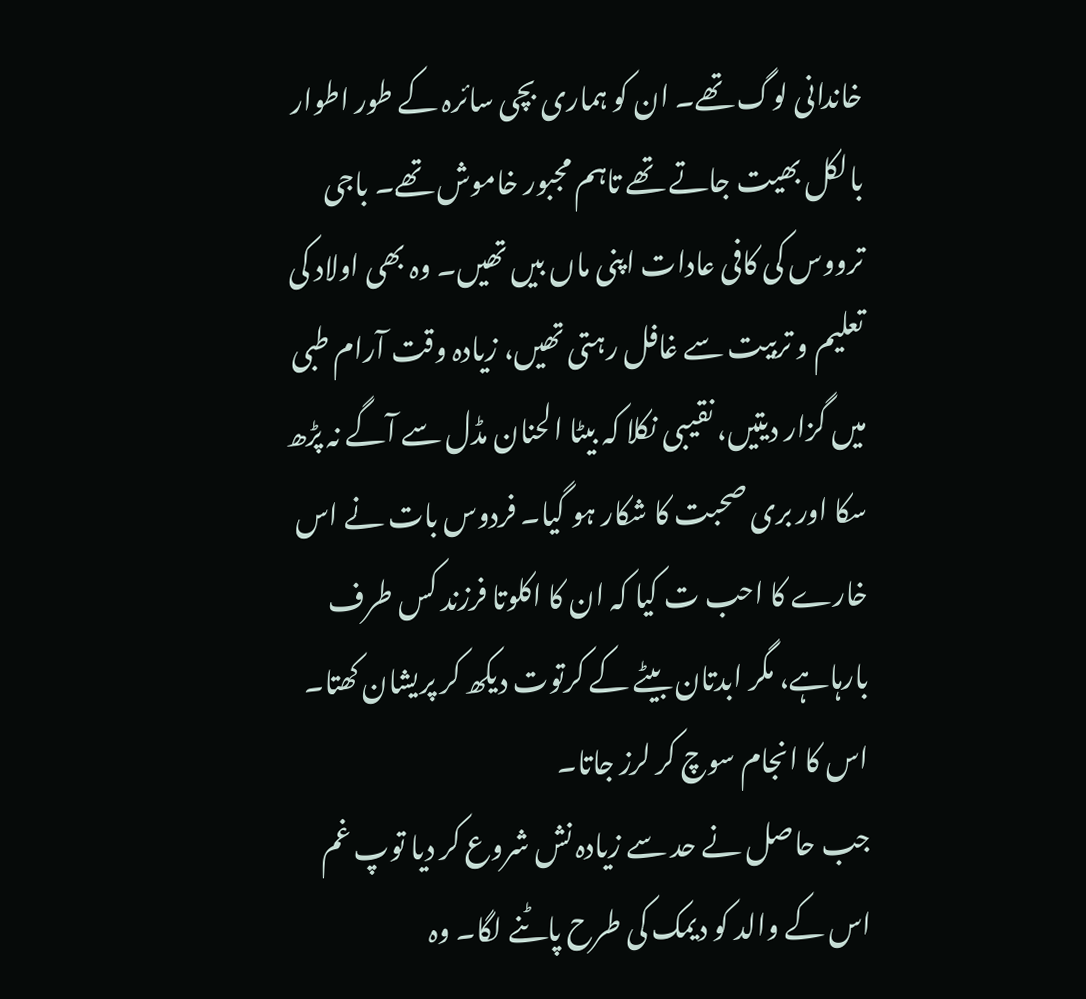خاندانی لوگ تھے۔ ان کو ہماری بچی سائرہ کے طور اطوار بالکل بھیت جاتے تھے تاہم مجبور خاموش تھے۔ باجی ترووس کی کافی عادات اپنی ماں بیں تھیں۔ وہ بھی اولاد کی تعلیم و تربیت سے غافل رہتی تھیں، زیادہ وقت آرام طبی میں گزار دیتیں، نقیبی نکلا کہ بیٹا الحنان مڈل سے آگے نہ پڑھ سکا اور بری صحبت کا شکار ہو گیا۔ فردوس بات نے اس خارے کا احب ت کیا کہ ان کا اکلوتا فرزند کس طرف بارہاہے، مگر ابدتان بیٹے کے کرتوت دیکھ کر پریشان کھتا۔ اس کا انجام سوچ کر لرز جاتا۔
جب حاصل نے حد سے زیادہ نش شروع کر دیا توپ غم اس کے والد کو دیمک کی طرح پاٹنے لگا۔ وہ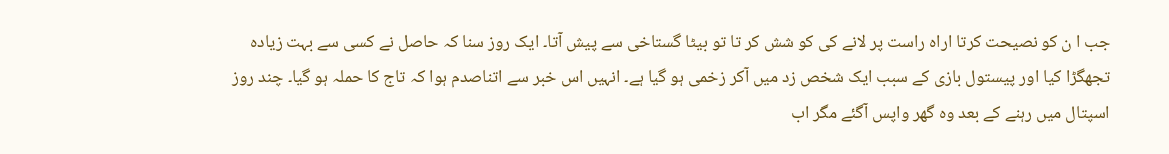جب ا ن کو نصیحت کرتا اراه راست پر لانے کی کو شش کر تا تو بیٹا گستاخی سے پیش آتا۔ ایک روز سنا کہ حاصل نے کسی سے بہت زیادہ تجھگڑا کیا اور پیستول بازی کے سبب ایک شخص زد میں آکر زخمی ہو گیا ہے۔ انہیں اس خبر سے اتناصدم ہوا کہ تاج کا حملہ ہو گیا۔ چند روز اسپتال میں رہنے کے بعد وہ گھر واپس آگئے مگر اب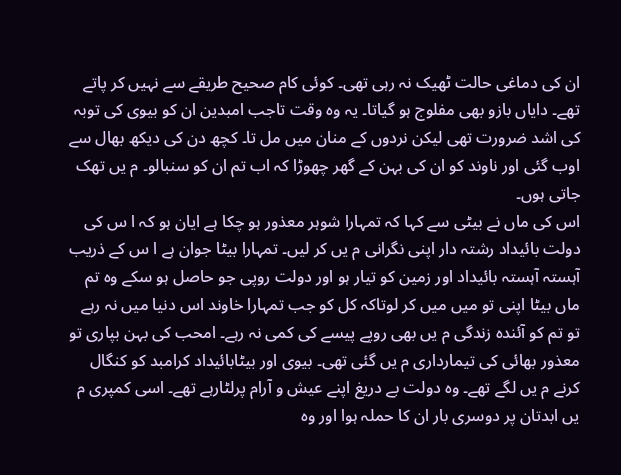ان کی دماغی حالت ٹھیک نہ رہی تھی۔ کوئی کام صحیح طریقے سے نہیں کر پاتے تھے۔ دایاں بازو بھی مفلوج ہو گیاتا۔ یہ وہ وقت تاجب امبدین ان کو بیوی کی توبہ کی اشد ضرورت تھی لیکن نردوں کے منان میں مل تا۔ کچھ دن کی دیکھ بھال سے اوب گئی اور ناوند کو ان کی بہن کے گھر چھوڑا کہ اب تم ان کو سنبالو۔ م یں تھک جاتی ہوں۔
اس کی ماں نے بیٹی سے کہا کہ تمہارا شوہر معذور ہو چکا ہے ایان ہو کہ ا س کی دولت بائیداد رشتہ دار اپنی نگرانی م یں کر لیں۔ تمہارا بیٹا جوان ہے ا س کے ذریب آہستہ آہستہ بائیداد اور زمین کو تیار ہو اور دولت روپی جو حاصل ہو سکے وہ تم ماں بیٹا اپنی تو میں میں کر لوتاکہ کل کو جب تمہارا خاوند اس دنیا میں نہ رہے تو تم کو آئندہ زندگی م یں بھی روپے پیسے کی کمی نہ رہے۔ امحب کی بہن بپاری تو معذور بھائی کی تیمارداری م یں گئی تھی۔ بیوی اور بیٹابائیداد کرامبد کو کنگال کرنے م یں لگے تھے۔ وہ دولت بے دریغ اپنے عیش و آرام پرلٹارہے تھے۔ اسی کمپری م یں ابدتان پر دوسری بار ان کا حملہ ہوا اور وہ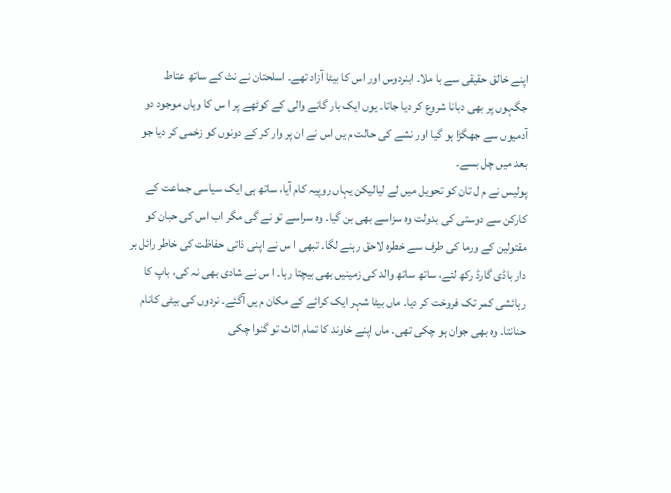اپنے خالق حقیقی سے با ملا۔ ابنردوس اور اس کا بیٹا آزاد تھے۔ اسلحتان نے نث کے ساتھ عتاط جگہوں پر بھی دبانا شروع کر دیا جاتا۔ یوں ایک بار گانے والی کے کوٹھے پر ا س کا وہاں موجود دو آدمیوں سے جھگڑا ہو گیا اور نشے کی حالت م یں اس نے ان پر وار کر کے دونوں کو زخمی کر دیا جو بعد میں چل بسے۔
پولیس نے م ل تان کو تحویل میں لے لیالیکن یہاں روپیہ کام آیا، ساتھ ہی ایک سیاسی جماعت کے کارکن سے دوستی کی بدولت وہ سزاسے بھی بن گیا۔ وہ سراسے تو نے گی مگر اب اس کی حبان کو مقتولین کے ورما کی طرف سے خطرہ لاحق رہنے لگا۔ تبھی ا س نے اپنی ذاتی حفاظت کی خاطر رائل بر دار باڈی گارڈ رکھ لئے، ساتھ ساتھ والد کی زمینیں بھی بیچتا رہا۔ ا س نے شادی بھی نہ کی، باپ کا رہائشی کمر تک فروخت کر دیا۔ ماں بیٹا شہر ایک کرائے کے مکان م یں آگئے۔ نردوں کی بیٹی کانام حنانتا۔ وہ بھی جوان ہو چکی تھی۔ ماں اپنے خاوند کا تمام اثاث تو گنوا چکی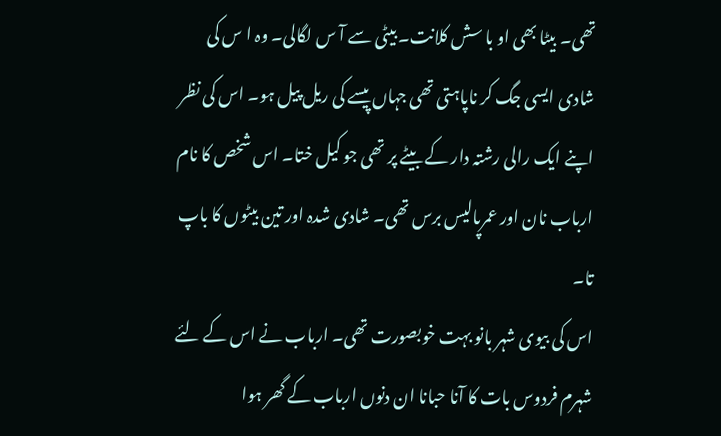تھی۔ بیٹا بھی او با سش کلانت۔ بیٹی سے آ س لگالی۔ وہ ا س کی شادی ایسی جگ کر ناپاہتی تھی جہاں پیسے کی ریل پیل ہو۔ اس کی نظر اپنے ایک رالی رشتہ دار کے بیٹے پر تھی جو کیل ختا۔ اس شخص کا نام ارباب نان اور عمرپالیس برس تھی۔ شادی شدہ اور تین بیٹوں کا باپ تا۔
اس کی بیوی شہر بانو بہت خوبصورت تھی۔ ارباب نے اس کے لئے شہرم فردوس بات کا آنا حبانا ان دنوں ارباب کے گھر ہوا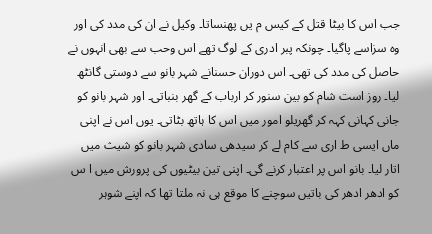جب اس کا بیٹا قتل کے کیس م یں پھنساتا۔ وکیل نے ان کی مدد کی اور وہ سزاسے پاگیا۔ چونکہ پبر ادری کے لوگ تھے اس وحب سے بھی انہوں نے حاصل کی مدد کی تھی۔ اس دوران حسنانے شہر بانو سے دوستی گانٹھ لیا۔ روز است شام کو بین سنور کر ارباب کے گھر بنباتی۔ اور شہر بانو کو جانی کہانی کہہ کر گھریلو امور میں اس کا ہاتھ بٹاتی۔ یوں اس نے اپنی ماں ایسی ط اری سے کام لے کر سیدھی سادی شہر بانو کو شیث میں اتار لیا۔ بانو اس پر اعتبار کرنے گی۔ اپنی تین بیٹیوں کی پرورش میں ا س کو ادھر ادھر کی باتیں سوچنے کا موقع ہی نہ ملتا تھا کہ اپنے شوہر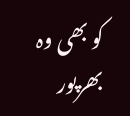کو بھی وہ بھرپور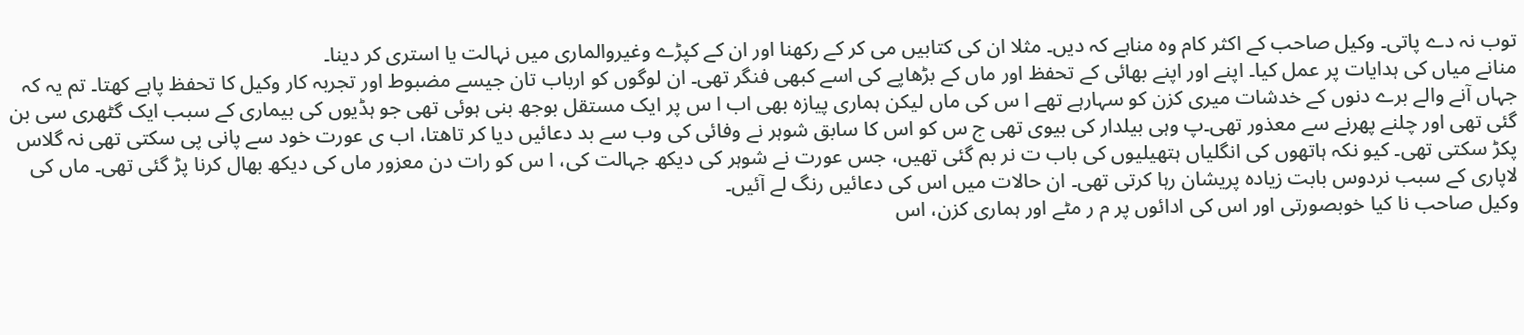توب نہ دے پاتی۔ وکیل صاحب کے اکثر کام وہ مناہے کہ دیں۔ مثلا ان کی کتابیں می کر کے رکھنا اور ان کے کپڑے وغیروالماری میں نہالت یا استری کر دینا۔
منانے میاں کی ہدایات پر عمل کیا۔ اپنے اور اپنے بھائی کے تحفظ اور ماں کے بڑھاپے کی اسے کبھی فنگر تھی۔ ان لوگوں کو ارباب تان جیسے مضبوط اور تجربہ کار وکیل کا تحفظ پاہے کھتا۔ تم یہ کہ جہاں آنے والے برے دنوں کے خدشات میری کزن کو سہارہے تھے ا س کی ماں لیکن ہماری پیازہ بھی اب ا س پر ایک مستقل بوجھ بنی ہوئی تھی جو ہڈیوں کی بیماری کے سبب ایک گٹھری سی بن گئی تھی اور چلنے پھرنے سے معذور تھی۔پ وہی بیلدار کی بیوی تھی ج س کو اس کا سابق شوہر نے وفائی کی وب سے بد دعائیں دیا کر تاھتا، اب ی عورت خود سے پانی پی سکتی تھی نہ گلاس پکڑ سکتی تھی۔ کیو نکہ ہاتھوں کی انگلیاں ہتھیلیوں کی باب ت نر بم گئی تھیں، جس عورت نے شوہر کی دیکھ جہالت کی، ا س کو رات دن معزور ماں کی دیکھ بھال کرنا پڑ گئی تھی۔ ماں کی لاپاری کے سبب نردوس بابت زیادہ پریشان رہا کرتی تھی۔ ان حالات میں اس کی دعائیں رنگ لے آئیں۔
وکیل صاحب نا کیا خوبصورتی اور اس کی ادائوں پر م ر مٹے اور ہماری کزن، اس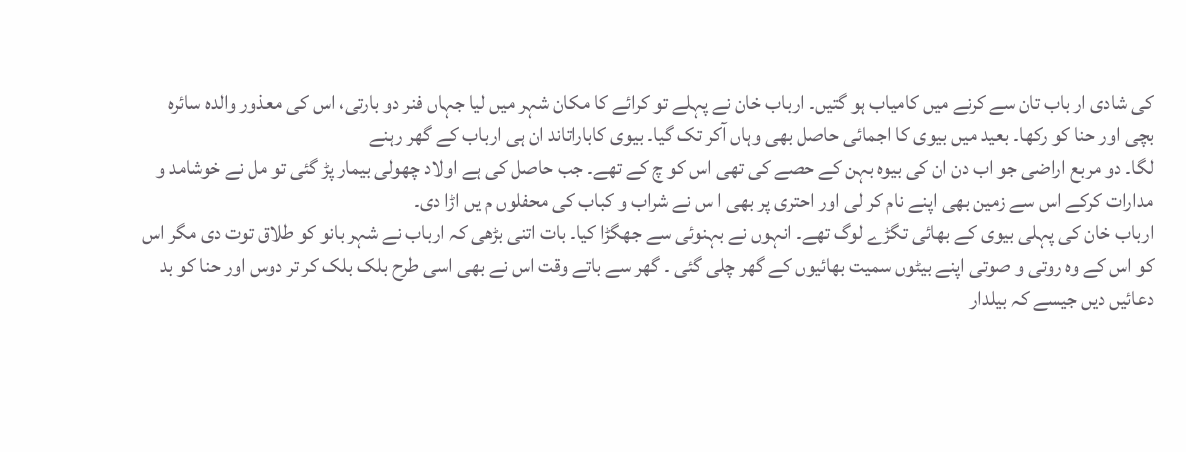کی شادی ار باب تان سے کرنے میں کامیاب ہو گتیں۔ ارباب خان نے پہلے تو کرائے کا مکان شہر میں لیا جہاں فنر دو بارتی، اس کی معذور والدہ سائرہ بچی اور حنا کو رکھا۔ بعید میں بیوی کا اجمائی حاصل بھی وہاں آکر تک گیا۔ بیوی کاباراتاند ان ہی ارباب کے گھر رہنے
لگا۔ دو مربع اراضی جو اب دن ان کی بیوہ بہن کے حصے کی تھی اس کو چ کے تھے۔ جب حاصل کی ہے اولاد چھولی بیمار پڑ گئی تو مل نے خوشامد و مدارات کرکے اس سے زمین بھی اپنے نام کر لی اور احتری پر بھی ا س نے شراب و کباب کی محفلوں م یں اڑا دی۔
ارباب خان کی پہلی بیوی کے بھائی تگڑے لوگ تھے۔ انہوں نے بہنوئی سے جھگڑا کیا۔ بات اتنی بڑھی کہ ارباب نے شہر بانو کو طلاق توت دی مگر اس کو اس کے وہ روتی و صوتی اپنے بیٹوں سمیت بھائیوں کے گھر چلی گئی ۔ گھر سے باتے وقت اس نے بھی اسی طرح بلک بلک کر تر دوس اور حنا کو بد دعائیں دیں جیسے کہ بیلدار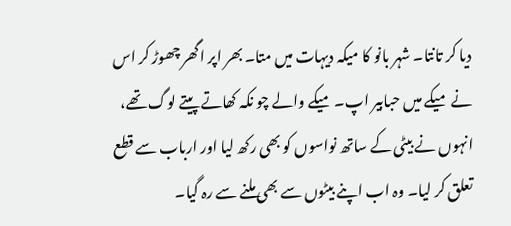دیا کر تانتا۔ شہر بانو کا میکہ دیہات میں متا۔ بھر اپر اگھر چھوڑ کر اس نے میکے میں حبابیر اپ۔ میکے والے چو نکہ کھاتے پیتے لوگ تھے، انہوں نے بیٹی کے ساتھ نواسوں کو بھی رکھ لیا اور ارباب سے قطع تعلق کر لیا۔ وہ اب اپنے بیٹوں سے بھی ملنے سے رہ گیا۔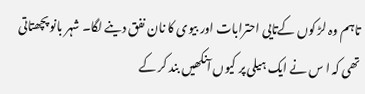تاہم وہ لڑ کوں کےتایی احترابات اور بیوی کا نان نفق دینے لگا۔ شہر بانو پچھتاتی تھی کہ ا س نے ایک ہیلی پر کیوں آنکھیں بند کر کے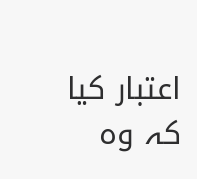اعتبار کیا کہ وہ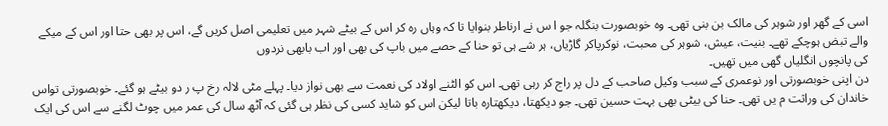اسی کے گھر اور شوہر کی مالک بن بنی تھی۔ وہ خوبصورت بنگلہ جو ا س نے ارناطر بنوایا تا کہ وہاں رہ کر اس کے بیٹے شہر میں تعلیمی اصل کریں گے، اس پر بھی حتا اور اس کے میکے والے تبض ہوچکے تھے۔ بنیت، عیش، شوہر کی محبت، نوکرپاکر گاڑیاں، ہر شے ہی تو حنا کے حصے میں باپ کی بھی اور اب بابھی نردوں
کی پانچوں انگلیاں گھی میں تھیں۔
دن اپنی خوبصورتی اور نوعمری کے سبب وکیل صاحب کے دل پر راج کر رہی تھی۔ اس کو الٹنے اولاد کی نعمت سے بھی نواز دیا۔ پہلے مٹی لالہ رخ پ ر دو بیٹے ہو گئے۔ خوبصورتی تواس خاندان کی وراثت م یں تھی۔ حنا کی بیٹی بھی بہت حسین تھی۔ جو دیکھتا، دیکھتاره باتا لیکن اس کو شاید کسی کی نظر ہی گئی کہ آٹھ سال کی عمر میں چوٹ لگنے سے اس کی ایک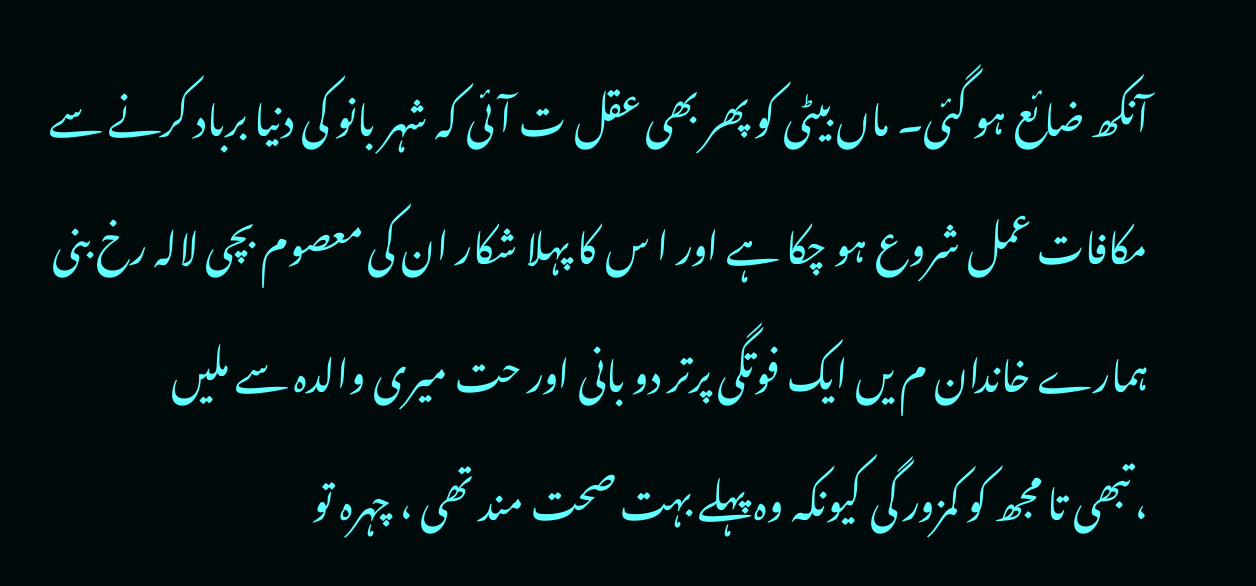آنکھ ضائع ہو گئی۔ ماں بیٹی کو پھر بھی عقل ت آئی کہ شہر بانو کی دنیا برباد کرنے سے مکافات عمل شروع ہو چکا ہے اور ا س کا پہلا شکار ان کی معصوم بچی لالہ رخ بنی ہمارے خاندان م یں ایک فوتگی پرتر دو بانی اور حت میری والدہ سے ملیں
، تبھی تا مجھ کو کمزور گی کیونکہ وہ پہلے بہت صحت مند تھی ، چہرہ تو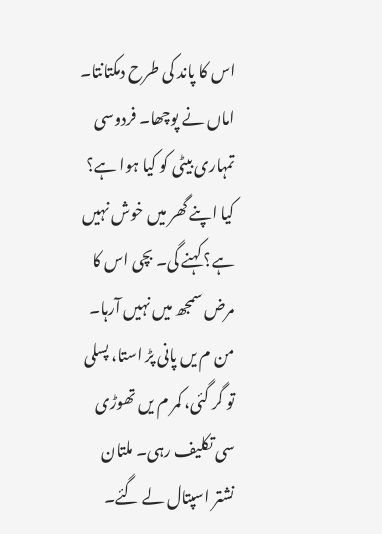اس کا پاند کی طرح دمکتانتا۔ اماں نے پوچھا۔ فردوسی تمہاری بیٹی کو کیا ہوا ہے؟ کیا اپنے گھر میں خوش نہیں ہے؟ کہنے گی۔ بچی اس کا مرض سمجھ میں نہیں آرہا۔ من م یں پانی پڑ استا، پسلی تو گر گئی، کمر م یں تھوڑی سی تکلیف رہی۔ ملتان نشتر اسپتال لے گئے۔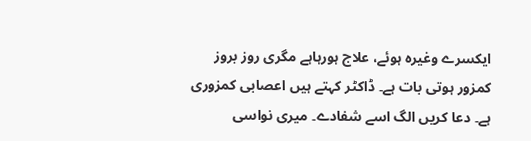ایکسرے وغیرہ ہوئے، علاج ہورہاہے مگری روز بروز کمزور ہوتی بات ہے۔ ڈاکٹر کہتے ہیں اعصابی کمزوری ہے۔ دعا کریں الگ اسے شفادے۔ میری نواسی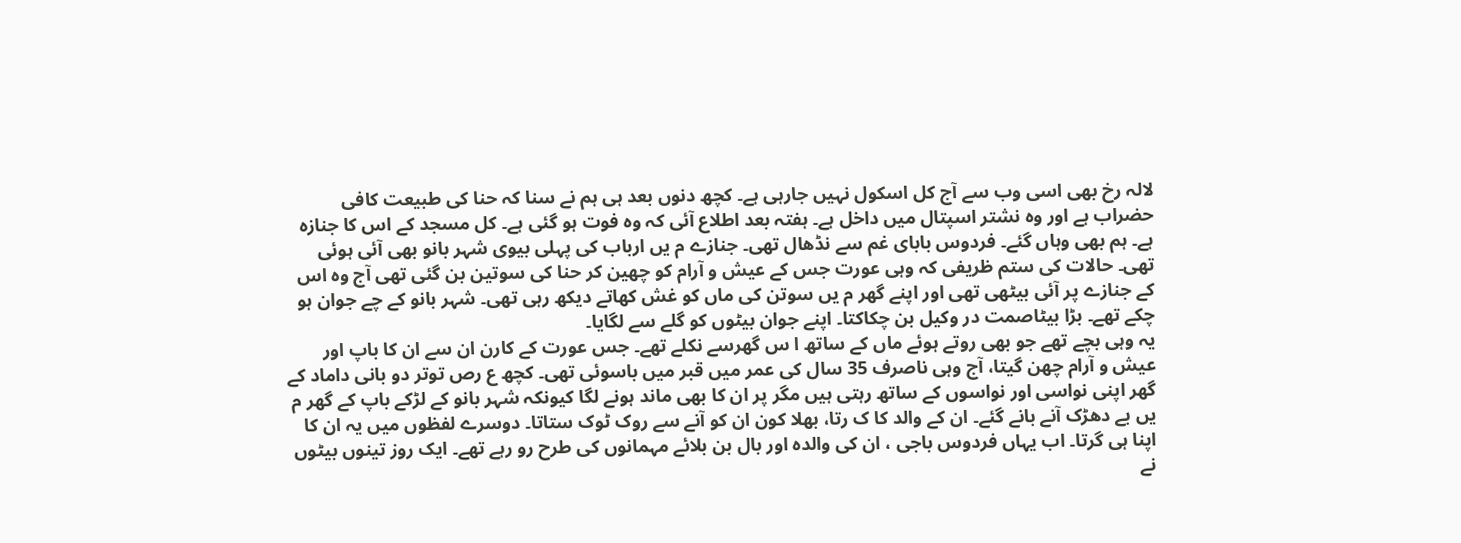لالہ رخ بھی اسی وب سے آج کل اسکول نہیں جارہی ہے۔ کچھ دنوں بعد ہی ہم نے سنا کہ حنا کی طبیعت کافی حضراب ہے اور وہ نشتر اسپتال میں داخل ہے۔ ہفتہ بعد اطلاع آئی کہ وہ فوت ہو گئی ہے۔ کل مسجد کے اس کا جنازہ ہے۔ ہم بھی وہاں گئے۔ فردوس بابای غم سے نڈھال تھی۔ جنازے م یں ارباب کی پہلی بیوی شہر بانو بھی آئی ہوئی تھی۔ حالات کی ستم ظریفی کہ وہی عورت جس کے عیش و آرام کو چھین کر حنا کی سوتین بن گئی تھی آج وہ اس کے جنازے پر آئی بیٹھی تھی اور اپنے گھر م یں سوتن کی ماں کو غش کھاتے دیکھ رہی تھی۔ شہر بانو کے چے جوان ہو چکے تھے۔ بڑا بیٹاصمت در وکیل بن چکاکتا۔ اپنے جوان بیٹوں کو گلے سے لگایا۔
یہ وہی بچے تھے جو بھی روتے ہوئے ماں کے ساتھ ا س گھرسے نکلے تھے۔ جس عورت کے کارن ان سے ان کا باپ اور عیش و آرام چھن گیتا، آج وہی ناصرف 35 سال کی عمر میں قبر میں باسوئی تھی۔ کچھ ع رص توتر دو بانی داماد کے گھر اپنی نواسی اور نواسوں کے ساتھ رہتی ہیں مگر پر ان کا بھی ماند ہونے لگا کیونکہ شہر بانو کے لڑکے باپ کے گھر م یں بے دھڑک آنے بانے گئے۔ ان کے والد کا ک رتا، بھلا کون ان کو آنے سے روک ٹوک ستاتا۔ دوسرے لفظوں میں یہ ان کا اپنا ہی گرتا۔ اب یہاں فردوس باجی ، ان کی والدہ اور بال بن بلائے مہمانوں کی طرح رو رہے تھے۔ ایک روز تینوں بیٹوں نے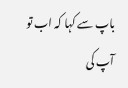باپ سے کہا کہ اب تو آپ کی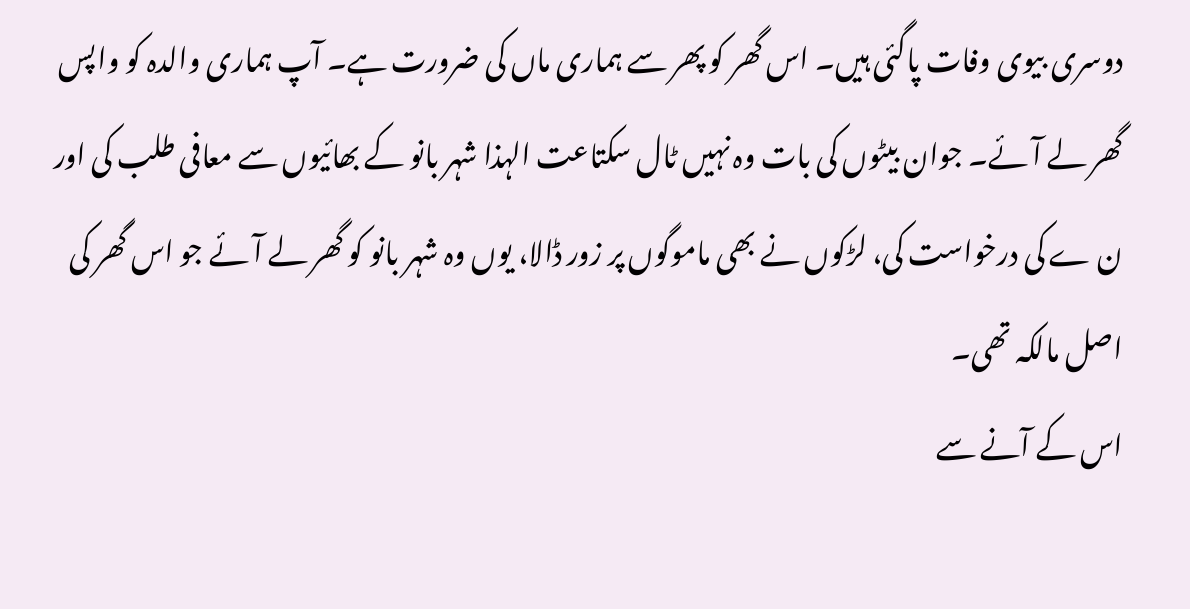دوسری بیوی وفات پاگئی ہیں۔ اس گھر کو پھر سے ہماری ماں کی ضرورت ہے۔ آپ ہماری والدہ کو واپس گھر لے آئے۔ جوان بیٹوں کی بات وہ نہیں ٹال سکتاعت الہذا شہر بانو کے بھائیوں سے معافی طلب کی اور ن ے کی درخواست کی، لڑکوں نے بھی ماموگوں پر زور ڈالا، یوں وہ شہر بانو کو گھر لے آئے جو اس گھر کی اصل مالکہ تھی۔
اس کے آنے سے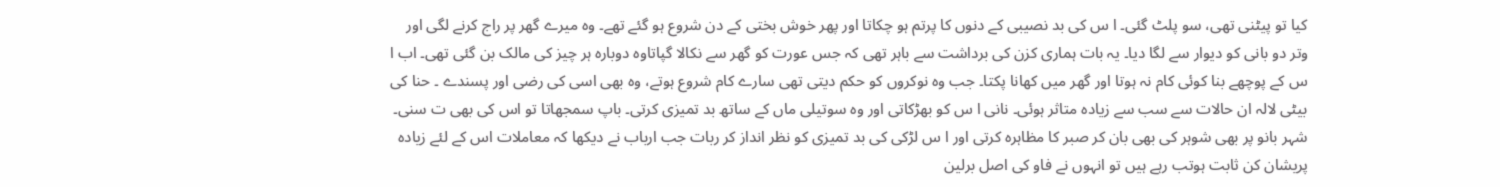کیا تو پیٹنی تھی، سو پلٹ گئی۔ ا س کی بد نصیبی کے دنوں کا پرتم ہو چکاتا اور پھر خوش بختی کے دن شروع ہو گئے تھے۔ وہ میرے گھر پر راج کرنے لگی اور وتر دو بانی کو دیوار سے لگا دیا۔ یہ بات ہماری کزن کی برداشت سے باہر تھی کہ جس عورت کو گھر سے نکالا گپاتاوه دوبارہ ہر چیز کی مالک بن گئی تھی۔ اب ا س کے پوچھے بنا کوئی کام نہ ہوتا اور گھر میں کھانا پکتا۔ جب وہ نوکروں کو حکم دیتی تھی سارے کام شروع ہوتے، وہ بھی اسی کی رضی اور پسندے ۔ حنا کی بیٹی لالہ ان حالات سے سب سے زیادہ متاثر ہوئی۔ نانی ا س کو بھڑکاتی اور وہ سوتیلی ماں کے ساتھ بد تمیزی کرتی۔ باپ سمجھاتا تو اس کی بھی ت سنی۔ شہر بانو پر بھی شوہر کی بھی بان کر صبر کا مظاہرہ کرتی اور ا س لڑکی کی بد تمیزی کو نظر انداز کر ربات جب ارباب نے دیکھا کہ معاملات اس کے لئے زیادہ پریشان کن ثابت ہوتب رہے ہیں تو انہوں نے فاو کی اصل برلین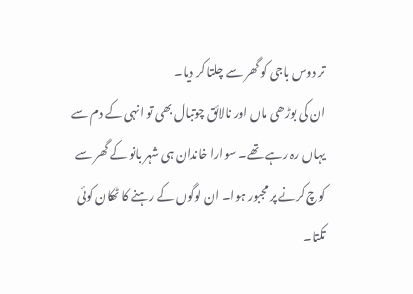تر دوس باجی کو گھر سے چلتا کر دیا۔
ان کی بوڑھی ماں اور نالائق چوتبال بھی تو انہی کے دم سے یہاں رہ رہے تھے۔ سوارا خاندان ہی شہر بانو کے گھر سے کوچ کرنے پر مجبور ہوا۔ ان لوگوں کے رہنے کا ٹھکان کوئی تکتا۔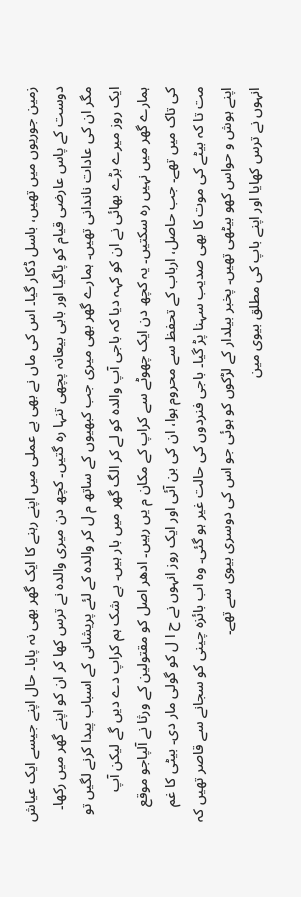زمین جوریوں میں تھیں، باسل ڈکار گیا۔ اس کی ماں نے بھی بے عملی میں اپنے رہنے کا ایک گھر بھی نہ پایا۔ حال اپنے جیسے ایک عیاش دوست کے پاس عارضی قیام کو پاگیا اور بابی بیعانہ پچھی تنہا رہ گتیں۔ کچھ دن میری والدہ نے ترس کھا کر ان کو اپنے گھر میں رکھا۔ مگر ان کی عادات ناندانی تھیں۔ ہمارے گھر بھی میری جب کبھیوں کے ساتھ م ل کر والدہ کے لئے پریشانی کے اسباب پیدا کرنے لگیں تو ایک روز میرے بڑے بھائی نے ان کو کہہ دیا کہ باجی آپ والدہ کو لے کر الگ گھر میں بار ہیں۔ بے شک ہم کراپ دے دیں گے لیکن آپ ہمارے گھر میں نہیں رہ سکتیں۔ یہ کچھ دن ایک چھوٹے سے کراپ کے مکان م یں رہیں۔ ادھر اصل کو مقتولین کے ورثا نے آلپاجو موقع کی تاک میں تھے۔ جب حاصل، ارباب کے تحفظ سے محروم ہوا، ان کی بن آئی اور ایک روز انہوں نے ح ا ل کو گولی مار دی۔ بیٹی کا غم مت تا کہ بیٹے کی موت کا بھی صدیب سہنا پڑ گیا۔ باجی فنردوں کی حالت غیر ہو گئی۔ وہ اب بائزہ چینی کو سجانے سے قاصر تھیں کہ اپنے ہوش و حواس کھو بیٹھی تھیں۔ پخبر بیلدار کے لڑکوں کو ہوئی جو اس کی دوسری بیوی سے تھے۔
انہوں نے ترس کھایا اور اپنے باپ کی مطلق بیوی مین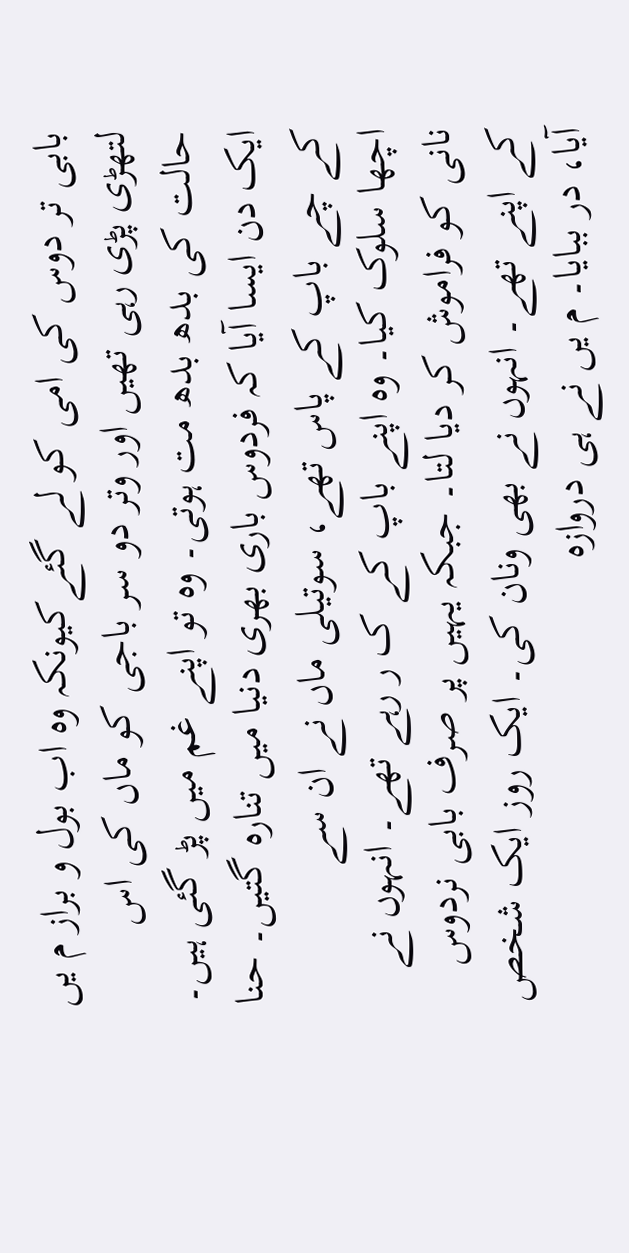بابی تر دوس کی امی کو لے گئےکیونکہ وہ اب بول و براز م یں لتھڑی پڑی رہی تھیں اور وتر دو سر باجی کو ماں کی اس حالت کی بدھ بدھ مت ہوتی۔ وہ تو اپنے غم میں پڑ گئی ہیں۔ ایک دن ایسا آیا کہ فردوس باری بھری دنیا میں تناره گتیں۔ حنا کے چے باپ کے پاس تھے، سوتیلی ماں نے ان سے
اچھا سلوک کیا۔ وہ اپنے باپ کے ک ر رہے تھے۔ انہوں نے نانی کو فراموش کر دیا لتا۔ جبکہ یہیں پر صرف بابی نردوس کے اپنے تھے۔ انہوں نے بھی ونان کی۔ ایک روز ایک شخص آیا، در ببایا۔ م یں نے ہی دروازہ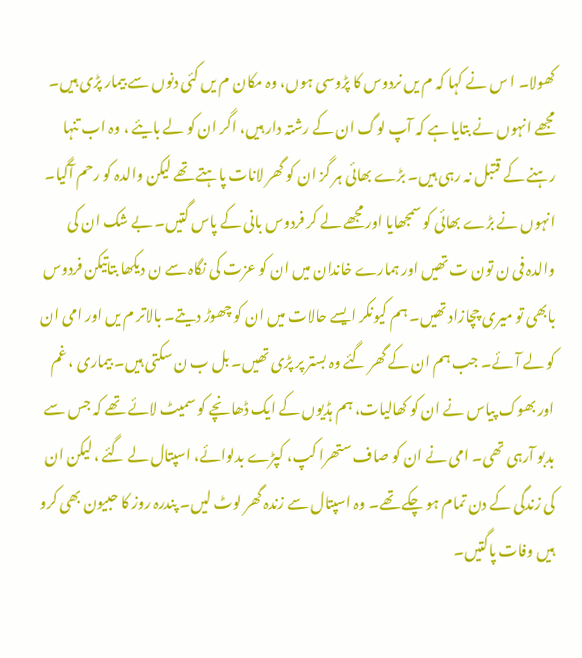کھولا۔ ا س نے کہا کہ م یں نردوس کا پڑوسی ہوں، وہ مکان م یں کئی دنوں سے بیمار پڑی ہیں۔
مجھے انہوں نے بتایا ہے کہ آپ لوگ ان کے رشتہ دار ہیں، اگر ان کو لے بایئے ، وہ اب تنہا رہنے کے قتبل نہ رہی ہیں۔ بڑے بھائی ہر گز ان کو گھر لانات پاہتے تھے لیکن والدہ کو رحم آگیا۔ انہوں نے بڑے بھائی کو سمجھایا اور مجھے لے کر فردوس بانی کے پاس گتیں۔ بے شک ان کی والدہ فی ن تون ت تھیں اور ہمارے خاندان میں ان کو عزت کی نگاہ سے ن دیکھا بتاتیکن فردوس بابھی تو میری چچازاد تھیں۔ ہم کیونکر ایسے حالات میں ان کو چھوڑ دیتے۔ بالاتر م یں اور امی ان کو لے آئے۔ جب ہم ان کے گھر گئے وہ بستر پر پڑی تھیں۔ بل ب ن سکتی ہیں۔ بیماری ، غم اور بھوک پیاس نے ان کو کھالیات، ہم ہڈیوں کے ایک ڈھانچے کو سمیٹ لائے تھے کہ جس سے بدبو آرہی تھی۔ امی نے ان کو صاف ستھرا کپ، کپڑے بدلوائے، اسپتال لے گئے ، لیکن ان کی زندگی کے دن تمام ہو چکے تھے۔ وہ اسپتال سے زندہ گھر لوٹ لیں۔ پندرہ روز کا حبیون بھی کرو ہیں وفات پاگتیں۔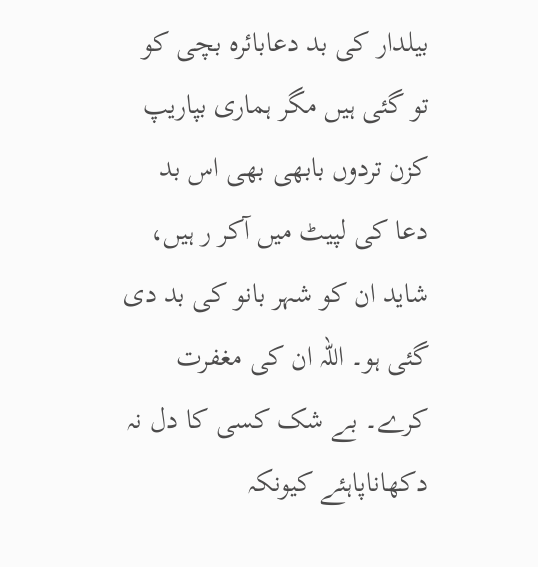بیلدار کی بد دعابائرہ بچی کو تو گئی ہیں مگر ہماری بپاریپ کزن تردوں بابھی بھی اس بد دعا کی لپیٹ میں آکر ر ہیں، شاید ان کو شہر بانو کی بد دی گئی ہو۔ اللہ ان کی مغفرت کرے۔ بے شک کسی کا دل نہ دکھاناپاہئے کیونکہ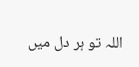اللہ تو ہر دل میں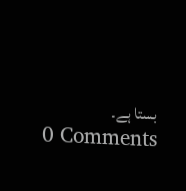بستا ہے۔
0 Comments